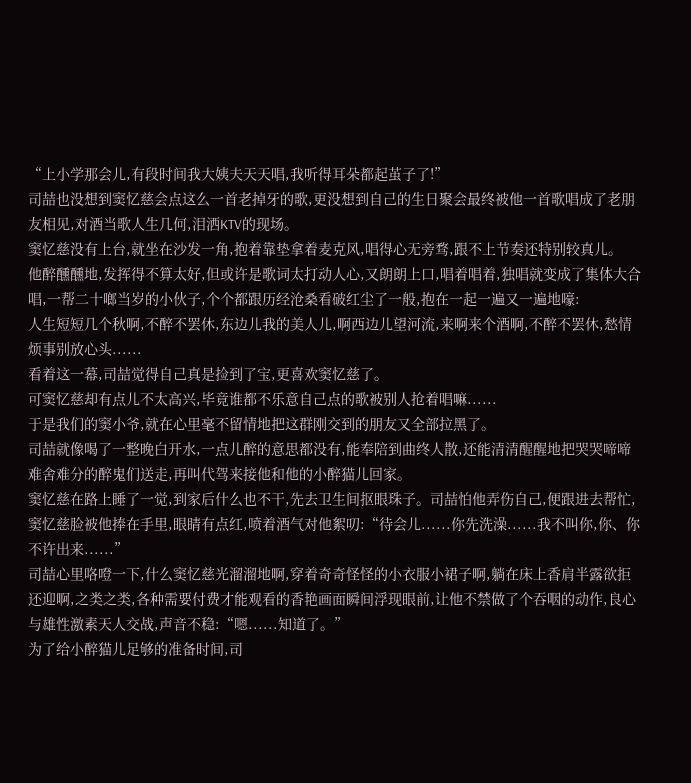“上小学那会儿,有段时间我大姨夫天天唱,我听得耳朵都起茧子了!”
司喆也没想到窦忆慈会点这么一首老掉牙的歌,更没想到自己的生日聚会最终被他一首歌唱成了老朋友相见,对酒当歌人生几何,泪洒KTV的现场。
窦忆慈没有上台,就坐在沙发一角,抱着靠垫拿着麦克风,唱得心无旁骛,跟不上节奏还特别较真儿。
他醉醺醺地,发挥得不算太好,但或许是歌词太打动人心,又朗朗上口,唱着唱着,独唱就变成了集体大合唱,一帮二十啷当岁的小伙子,个个都跟历经沧桑看破红尘了一般,抱在一起一遍又一遍地嚎:
人生短短几个秋啊,不醉不罢休,东边儿我的美人儿,啊西边儿望河流,来啊来个酒啊,不醉不罢休,愁情烦事别放心头......
看着这一幕,司喆觉得自己真是捡到了宝,更喜欢窦忆慈了。
可窦忆慈却有点儿不太高兴,毕竟谁都不乐意自己点的歌被别人抢着唱嘛......
于是我们的窦小爷,就在心里毫不留情地把这群刚交到的朋友又全部拉黑了。
司喆就像喝了一整晚白开水,一点儿醉的意思都没有,能奉陪到曲终人散,还能清清醒醒地把哭哭啼啼难舍难分的醉鬼们送走,再叫代驾来接他和他的小醉猫儿回家。
窦忆慈在路上睡了一觉,到家后什么也不干,先去卫生间抠眼珠子。司喆怕他弄伤自己,便跟进去帮忙,窦忆慈脸被他捧在手里,眼睛有点红,喷着酒气对他絮叨:“待会儿......你先洗澡......我不叫你,你、你不许出来......”
司喆心里咯噔一下,什么窦忆慈光溜溜地啊,穿着奇奇怪怪的小衣服小裙子啊,躺在床上香肩半露欲拒还迎啊,之类之类,各种需要付费才能观看的香艳画面瞬间浮现眼前,让他不禁做了个吞咽的动作,良心与雄性激素天人交战,声音不稳:“嗯......知道了。”
为了给小醉猫儿足够的准备时间,司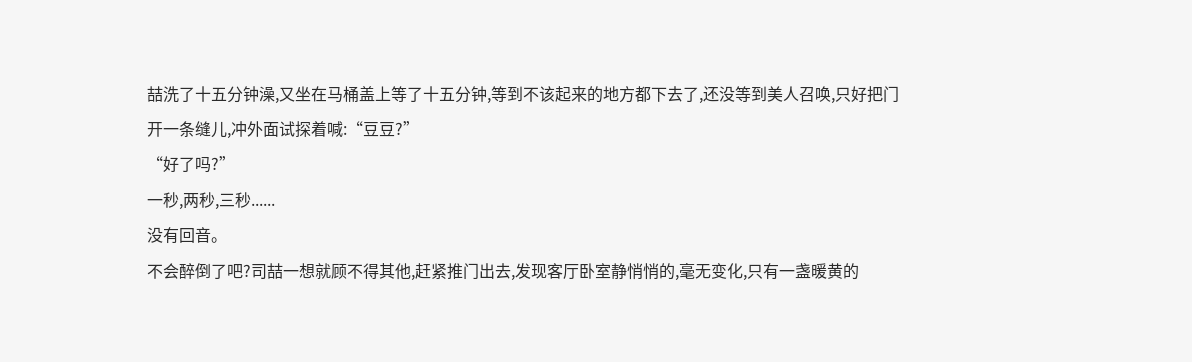喆洗了十五分钟澡,又坐在马桶盖上等了十五分钟,等到不该起来的地方都下去了,还没等到美人召唤,只好把门开一条缝儿,冲外面试探着喊:“豆豆?”
“好了吗?”
一秒,两秒,三秒......
没有回音。
不会醉倒了吧?司喆一想就顾不得其他,赶紧推门出去,发现客厅卧室静悄悄的,毫无变化,只有一盏暖黄的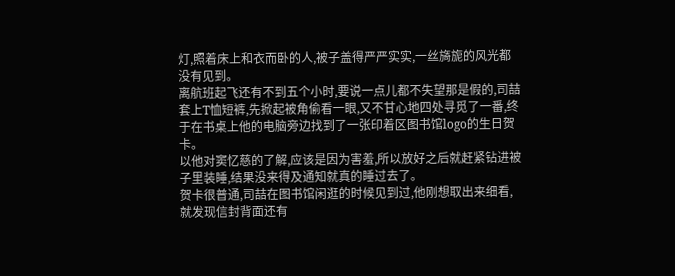灯,照着床上和衣而卧的人,被子盖得严严实实,一丝旖旎的风光都没有见到。
离航班起飞还有不到五个小时,要说一点儿都不失望那是假的,司喆套上T恤短裤,先掀起被角偷看一眼,又不甘心地四处寻觅了一番,终于在书桌上他的电脑旁边找到了一张印着区图书馆logo的生日贺卡。
以他对窦忆慈的了解,应该是因为害羞,所以放好之后就赶紧钻进被子里装睡,结果没来得及通知就真的睡过去了。
贺卡很普通,司喆在图书馆闲逛的时候见到过,他刚想取出来细看,就发现信封背面还有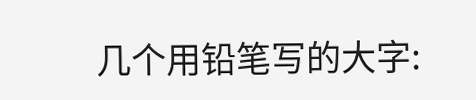几个用铅笔写的大字: